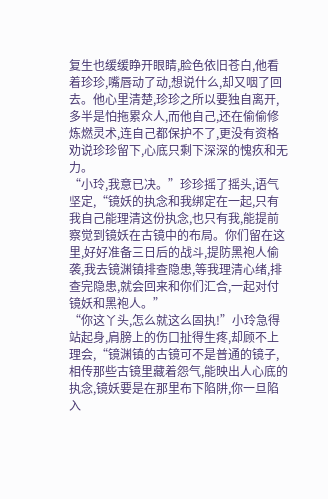复生也缓缓睁开眼睛,脸色依旧苍白,他看着珍珍,嘴唇动了动,想说什么,却又咽了回去。他心里清楚,珍珍之所以要独自离开,多半是怕拖累众人,而他自己,还在偷偷修炼燃灵术,连自己都保护不了,更没有资格劝说珍珍留下,心底只剩下深深的愧疚和无力。
“小玲,我意已决。”珍珍摇了摇头,语气坚定,“镜妖的执念和我绑定在一起,只有我自己能理清这份执念,也只有我,能提前察觉到镜妖在古镜中的布局。你们留在这里,好好准备三日后的战斗,提防黑袍人偷袭,我去镜渊镇排查隐患,等我理清心绪,排查完隐患,就会回来和你们汇合,一起对付镜妖和黑袍人。”
“你这丫头,怎么就这么固执!”小玲急得站起身,肩膀上的伤口扯得生疼,却顾不上理会,“镜渊镇的古镜可不是普通的镜子,相传那些古镜里藏着怨气,能映出人心底的执念,镜妖要是在那里布下陷阱,你一旦陷入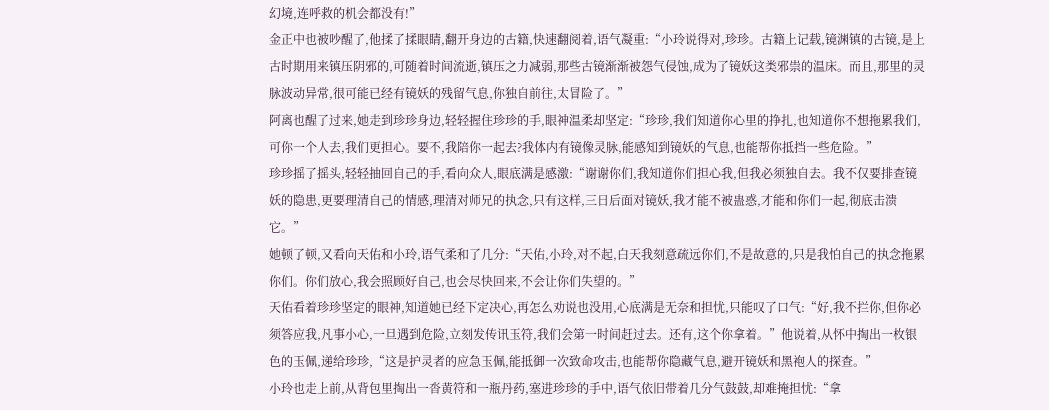幻境,连呼救的机会都没有!”
金正中也被吵醒了,他揉了揉眼睛,翻开身边的古籍,快速翻阅着,语气凝重:“小玲说得对,珍珍。古籍上记载,镜渊镇的古镜,是上古时期用来镇压阴邪的,可随着时间流逝,镇压之力减弱,那些古镜渐渐被怨气侵蚀,成为了镜妖这类邪祟的温床。而且,那里的灵脉波动异常,很可能已经有镜妖的残留气息,你独自前往,太冒险了。”
阿离也醒了过来,她走到珍珍身边,轻轻握住珍珍的手,眼神温柔却坚定:“珍珍,我们知道你心里的挣扎,也知道你不想拖累我们,可你一个人去,我们更担心。要不,我陪你一起去?我体内有镜像灵脉,能感知到镜妖的气息,也能帮你抵挡一些危险。”
珍珍摇了摇头,轻轻抽回自己的手,看向众人,眼底满是感激:“谢谢你们,我知道你们担心我,但我必须独自去。我不仅要排查镜妖的隐患,更要理清自己的情感,理清对师兄的执念,只有这样,三日后面对镜妖,我才能不被蛊惑,才能和你们一起,彻底击溃它。”
她顿了顿,又看向天佑和小玲,语气柔和了几分:“天佑,小玲,对不起,白天我刻意疏远你们,不是故意的,只是我怕自己的执念拖累你们。你们放心,我会照顾好自己,也会尽快回来,不会让你们失望的。”
天佑看着珍珍坚定的眼神,知道她已经下定决心,再怎么劝说也没用,心底满是无奈和担忧,只能叹了口气:“好,我不拦你,但你必须答应我,凡事小心,一旦遇到危险,立刻发传讯玉符,我们会第一时间赶过去。还有,这个你拿着。”他说着,从怀中掏出一枚银色的玉佩,递给珍珍,“这是护灵者的应急玉佩,能抵御一次致命攻击,也能帮你隐藏气息,避开镜妖和黑袍人的探查。”
小玲也走上前,从背包里掏出一沓黄符和一瓶丹药,塞进珍珍的手中,语气依旧带着几分气鼓鼓,却难掩担忧:“拿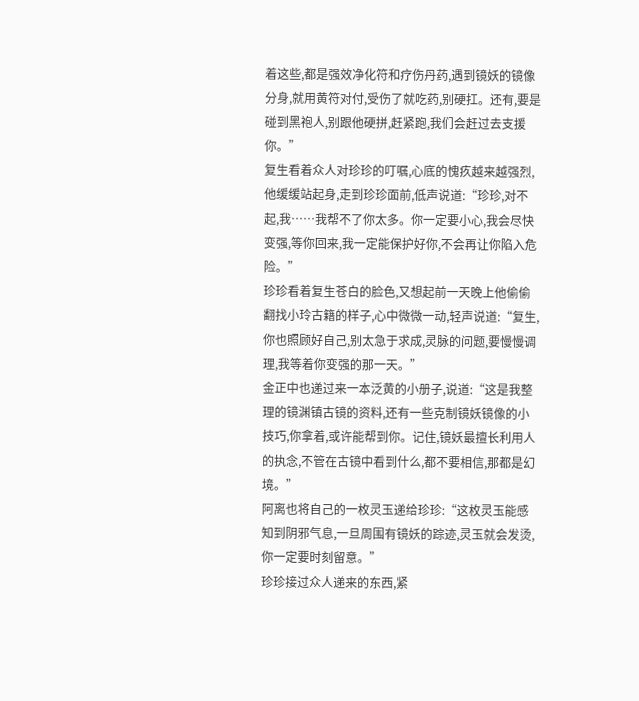着这些,都是强效净化符和疗伤丹药,遇到镜妖的镜像分身,就用黄符对付,受伤了就吃药,别硬扛。还有,要是碰到黑袍人,别跟他硬拼,赶紧跑,我们会赶过去支援你。”
复生看着众人对珍珍的叮嘱,心底的愧疚越来越强烈,他缓缓站起身,走到珍珍面前,低声说道:“珍珍,对不起,我……我帮不了你太多。你一定要小心,我会尽快变强,等你回来,我一定能保护好你,不会再让你陷入危险。”
珍珍看着复生苍白的脸色,又想起前一天晚上他偷偷翻找小玲古籍的样子,心中微微一动,轻声说道:“复生,你也照顾好自己,别太急于求成,灵脉的问题,要慢慢调理,我等着你变强的那一天。”
金正中也递过来一本泛黄的小册子,说道:“这是我整理的镜渊镇古镜的资料,还有一些克制镜妖镜像的小技巧,你拿着,或许能帮到你。记住,镜妖最擅长利用人的执念,不管在古镜中看到什么,都不要相信,那都是幻境。”
阿离也将自己的一枚灵玉递给珍珍:“这枚灵玉能感知到阴邪气息,一旦周围有镜妖的踪迹,灵玉就会发烫,你一定要时刻留意。”
珍珍接过众人递来的东西,紧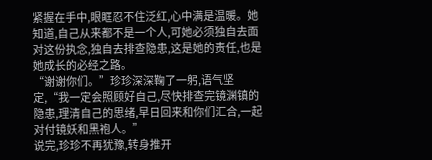紧握在手中,眼眶忍不住泛红,心中满是温暖。她知道,自己从来都不是一个人,可她必须独自去面对这份执念,独自去排查隐患,这是她的责任,也是她成长的必经之路。
“谢谢你们。”珍珍深深鞠了一躬,语气坚定,“我一定会照顾好自己,尽快排查完镜渊镇的隐患,理清自己的思绪,早日回来和你们汇合,一起对付镜妖和黑袍人。”
说完,珍珍不再犹豫,转身推开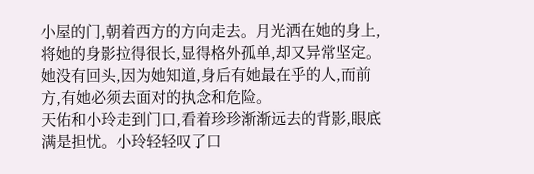小屋的门,朝着西方的方向走去。月光洒在她的身上,将她的身影拉得很长,显得格外孤单,却又异常坚定。她没有回头,因为她知道,身后有她最在乎的人,而前方,有她必须去面对的执念和危险。
天佑和小玲走到门口,看着珍珍渐渐远去的背影,眼底满是担忧。小玲轻轻叹了口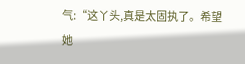气:“这丫头,真是太固执了。希望她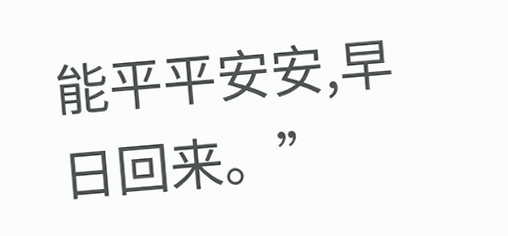能平平安安,早日回来。”